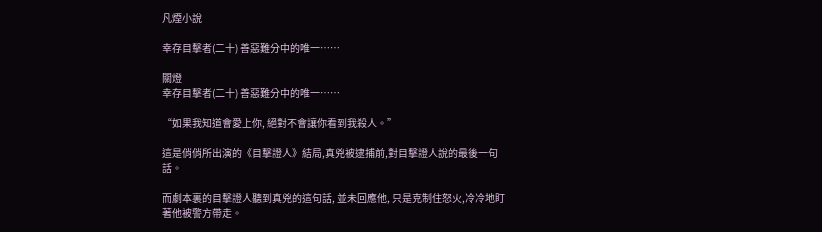凡煙小說

幸存目擊者(二十) 善惡難分中的唯一……

關燈
幸存目擊者(二十) 善惡難分中的唯一……

“如果我知道會愛上你, 絕對不會讓你看到我殺人。”

這是俏俏所出演的《目擊證人》結局,真兇被逮捕前,對目擊證人說的最後一句話。

而劇本裏的目擊證人聽到真兇的這句話, 並未回應他, 只是克制住怒火,冷冷地盯著他被警方帶走。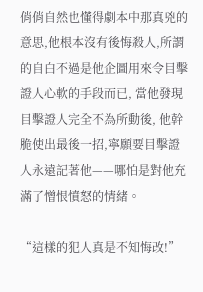俏俏自然也懂得劇本中那真兇的意思,他根本沒有後悔殺人,所謂的自白不過是他企圖用來令目擊證人心軟的手段而已, 當他發現目擊證人完全不為所動後, 他幹脆使出最後一招,寧願要目擊證人永遠記著他——哪怕是對他充滿了憎恨憤怒的情緒。

“這樣的犯人真是不知悔改!”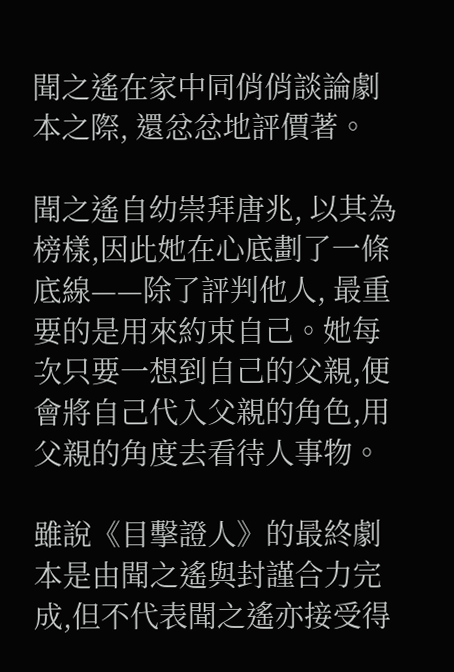聞之遙在家中同俏俏談論劇本之際, 還忿忿地評價著。

聞之遙自幼崇拜唐兆, 以其為榜樣,因此她在心底劃了一條底線——除了評判他人, 最重要的是用來約束自己。她每次只要一想到自己的父親,便會將自己代入父親的角色,用父親的角度去看待人事物。

雖說《目擊證人》的最終劇本是由聞之遙與封謹合力完成,但不代表聞之遙亦接受得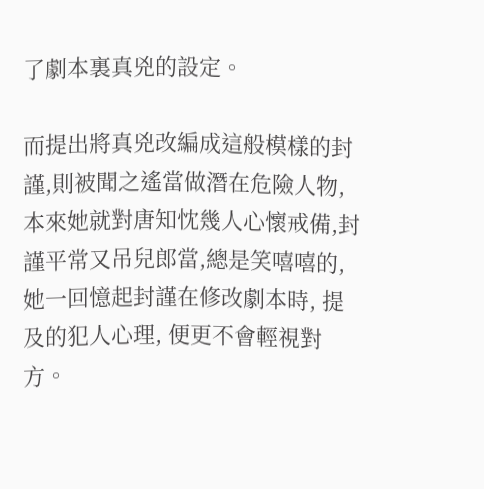了劇本裏真兇的設定。

而提出將真兇改編成這般模樣的封謹,則被聞之遙當做潛在危險人物, 本來她就對唐知忱幾人心懷戒備,封謹平常又吊兒郎當,總是笑嘻嘻的, 她一回憶起封謹在修改劇本時, 提及的犯人心理, 便更不會輕視對方。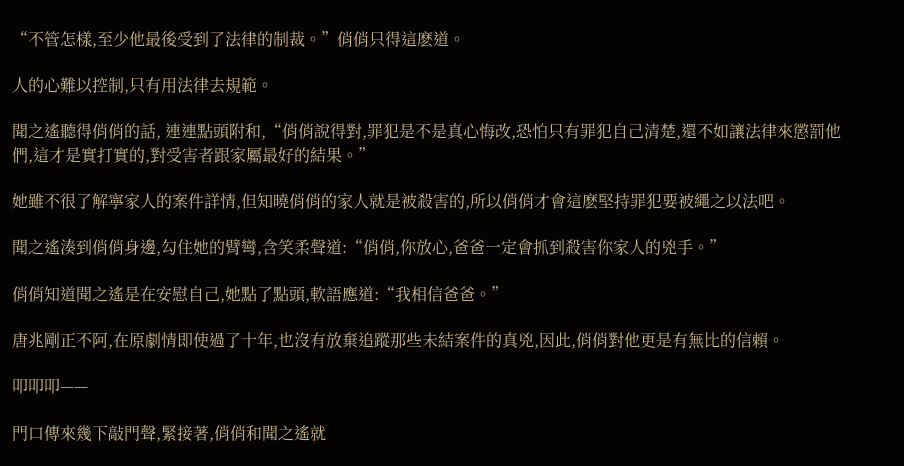“不管怎樣,至少他最後受到了法律的制裁。”俏俏只得這麽道。

人的心難以控制,只有用法律去規範。

聞之遙聽得俏俏的話, 連連點頭附和,“俏俏說得對,罪犯是不是真心悔改,恐怕只有罪犯自己清楚,還不如讓法律來懲罰他們,這才是實打實的,對受害者跟家屬最好的結果。”

她雖不很了解寧家人的案件詳情,但知曉俏俏的家人就是被殺害的,所以俏俏才會這麽堅持罪犯要被繩之以法吧。

聞之遙湊到俏俏身邊,勾住她的臂彎,含笑柔聲道:“俏俏,你放心,爸爸一定會抓到殺害你家人的兇手。”

俏俏知道聞之遙是在安慰自己,她點了點頭,軟語應道:“我相信爸爸。”

唐兆剛正不阿,在原劇情即使過了十年,也沒有放棄追蹤那些未結案件的真兇,因此,俏俏對他更是有無比的信賴。

叩叩叩——

門口傳來幾下敲門聲,緊接著,俏俏和聞之遙就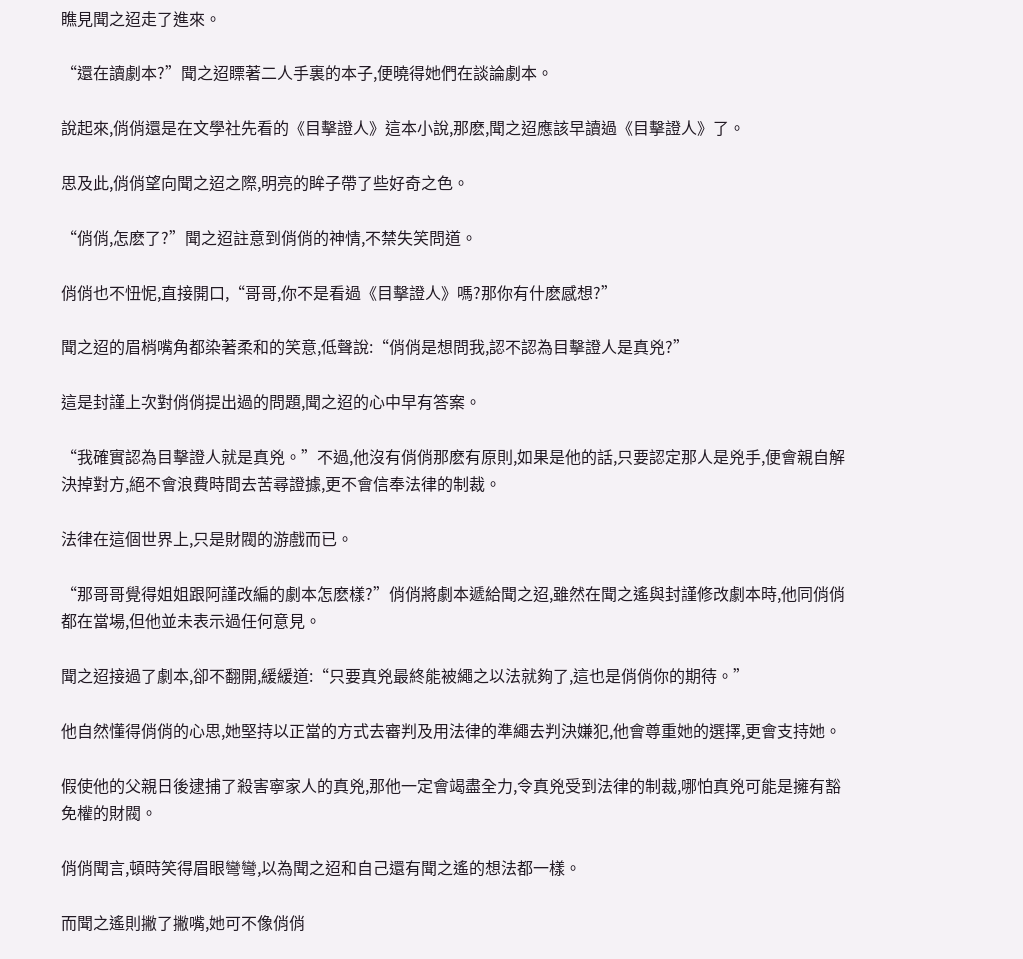瞧見聞之迢走了進來。

“還在讀劇本?”聞之迢瞟著二人手裏的本子,便曉得她們在談論劇本。

說起來,俏俏還是在文學社先看的《目擊證人》這本小說,那麽,聞之迢應該早讀過《目擊證人》了。

思及此,俏俏望向聞之迢之際,明亮的眸子帶了些好奇之色。

“俏俏,怎麽了?”聞之迢註意到俏俏的神情,不禁失笑問道。

俏俏也不忸怩,直接開口,“哥哥,你不是看過《目擊證人》嗎?那你有什麽感想?”

聞之迢的眉梢嘴角都染著柔和的笑意,低聲說:“俏俏是想問我,認不認為目擊證人是真兇?”

這是封謹上次對俏俏提出過的問題,聞之迢的心中早有答案。

“我確實認為目擊證人就是真兇。”不過,他沒有俏俏那麽有原則,如果是他的話,只要認定那人是兇手,便會親自解決掉對方,絕不會浪費時間去苦尋證據,更不會信奉法律的制裁。

法律在這個世界上,只是財閥的游戲而已。

“那哥哥覺得姐姐跟阿謹改編的劇本怎麽樣?”俏俏將劇本遞給聞之迢,雖然在聞之遙與封謹修改劇本時,他同俏俏都在當場,但他並未表示過任何意見。

聞之迢接過了劇本,卻不翻開,緩緩道:“只要真兇最終能被繩之以法就夠了,這也是俏俏你的期待。”

他自然懂得俏俏的心思,她堅持以正當的方式去審判及用法律的準繩去判決嫌犯,他會尊重她的選擇,更會支持她。

假使他的父親日後逮捕了殺害寧家人的真兇,那他一定會竭盡全力,令真兇受到法律的制裁,哪怕真兇可能是擁有豁免權的財閥。

俏俏聞言,頓時笑得眉眼彎彎,以為聞之迢和自己還有聞之遙的想法都一樣。

而聞之遙則撇了撇嘴,她可不像俏俏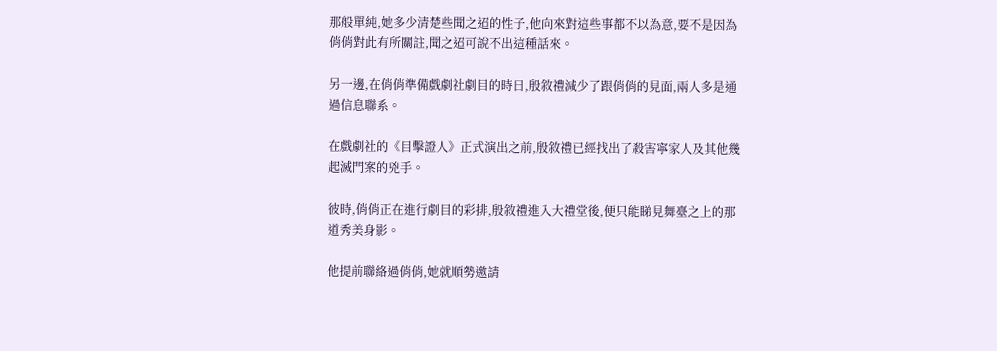那般單純,她多少清楚些聞之迢的性子,他向來對這些事都不以為意,要不是因為俏俏對此有所關註,聞之迢可說不出這種話來。

另一邊,在俏俏準備戲劇社劇目的時日,殷敘禮減少了跟俏俏的見面,兩人多是通過信息聯系。

在戲劇社的《目擊證人》正式演出之前,殷敘禮已經找出了殺害寧家人及其他幾起滅門案的兇手。

彼時,俏俏正在進行劇目的彩排,殷敘禮進入大禮堂後,便只能睇見舞臺之上的那道秀美身影。

他提前聯絡過俏俏,她就順勢邀請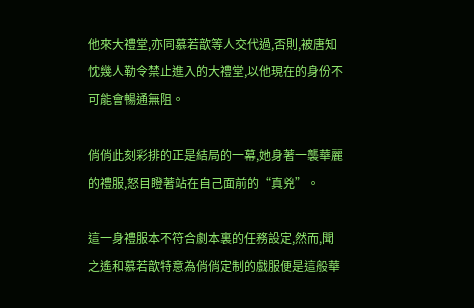他來大禮堂,亦同慕若歆等人交代過,否則,被唐知忱幾人勒令禁止進入的大禮堂,以他現在的身份不可能會暢通無阻。

俏俏此刻彩排的正是結局的一幕,她身著一襲華麗的禮服,怒目瞪著站在自己面前的“真兇”。

這一身禮服本不符合劇本裏的任務設定,然而,聞之遙和慕若歆特意為俏俏定制的戲服便是這般華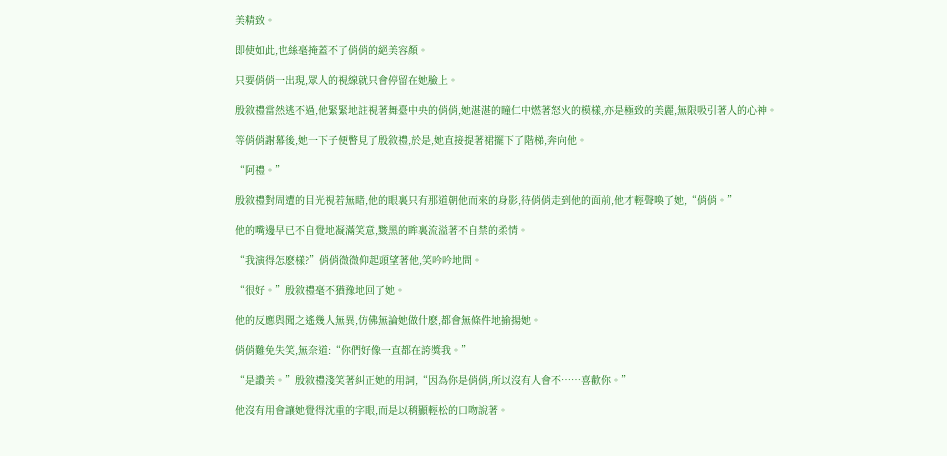美精致。

即使如此,也絲毫掩蓋不了俏俏的絕美容顏。

只要俏俏一出現,眾人的視線就只會停留在她臉上。

殷敘禮當然逃不過,他緊緊地註視著舞臺中央的俏俏,她湛湛的瞳仁中燃著怒火的模樣,亦是極致的美麗,無限吸引著人的心神。

等俏俏謝幕後,她一下子便瞥見了殷敘禮,於是,她直接提著裙擺下了階梯,奔向他。

“阿禮。”

殷敘禮對周遭的目光視若無睹,他的眼裏只有那道朝他而來的身影,待俏俏走到他的面前,他才輕聲喚了她,“俏俏。”

他的嘴邊早已不自覺地凝滿笑意,黢黑的眸裏流溢著不自禁的柔情。

“我演得怎麽樣?”俏俏微微仰起頭望著他,笑吟吟地問。

“很好。”殷敘禮毫不猶豫地回了她。

他的反應與聞之遙幾人無異,仿佛無論她做什麽,都會無條件地揄揚她。

俏俏難免失笑,無奈道:“你們好像一直都在誇獎我。”

“是讚美。”殷敘禮淺笑著糾正她的用詞,“因為你是俏俏,所以沒有人會不……喜歡你。”

他沒有用會讓她覺得沈重的字眼,而是以稍顯輕松的口吻說著。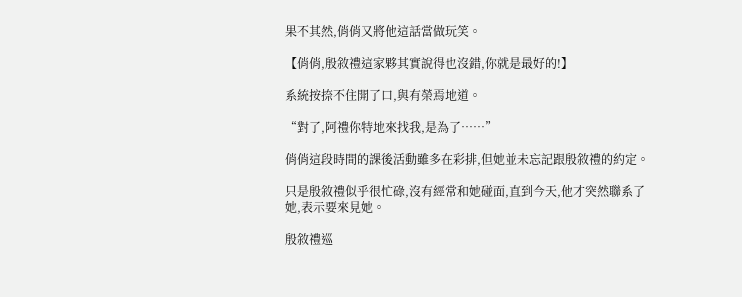果不其然,俏俏又將他這話當做玩笑。

【俏俏,殷敘禮這家夥其實說得也沒錯,你就是最好的!】

系統按捺不住開了口,與有榮焉地道。

“對了,阿禮你特地來找我,是為了……”

俏俏這段時間的課後活動雖多在彩排,但她並未忘記跟殷敘禮的約定。

只是殷敘禮似乎很忙碌,沒有經常和她碰面,直到今天,他才突然聯系了她,表示要來見她。

殷敘禮巡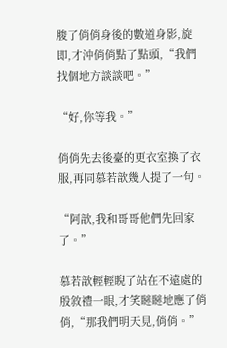脧了俏俏身後的數道身影,旋即,才沖俏俏點了點頭,“我們找個地方談談吧。”

“好,你等我。”

俏俏先去後臺的更衣室換了衣服,再同慕若歆幾人提了一句。

“阿歆,我和哥哥他們先回家了。”

慕若歆輕輕睨了站在不遠處的殷敘禮一眼,才笑瞇瞇地應了俏俏,“那我們明天見,俏俏。”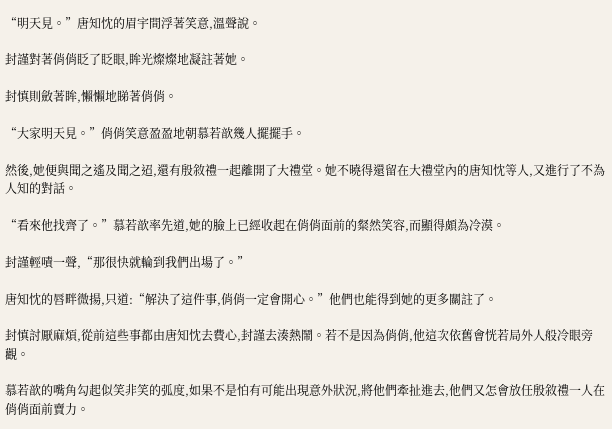“明天見。”唐知忱的眉宇間浮著笑意,溫聲說。

封謹對著俏俏眨了眨眼,眸光燦燦地凝註著她。

封慎則斂著眸,懶懶地睇著俏俏。

“大家明天見。”俏俏笑意盈盈地朝慕若歆幾人擺擺手。

然後,她便與聞之遙及聞之迢,還有殷敘禮一起離開了大禮堂。她不曉得還留在大禮堂內的唐知忱等人,又進行了不為人知的對話。

“看來他找齊了。”慕若歆率先道,她的臉上已經收起在俏俏面前的粲然笑容,而顯得頗為冷漠。

封謹輕嘖一聲,“那很快就輪到我們出場了。”

唐知忱的唇畔微揚,只道:“解決了這件事,俏俏一定會開心。”他們也能得到她的更多關註了。

封慎討厭麻煩,從前這些事都由唐知忱去費心,封謹去湊熱鬧。若不是因為俏俏,他這次依舊會恍若局外人般冷眼旁觀。

慕若歆的嘴角勾起似笑非笑的弧度,如果不是怕有可能出現意外狀況,將他們牽扯進去,他們又怎會放任殷敘禮一人在俏俏面前賣力。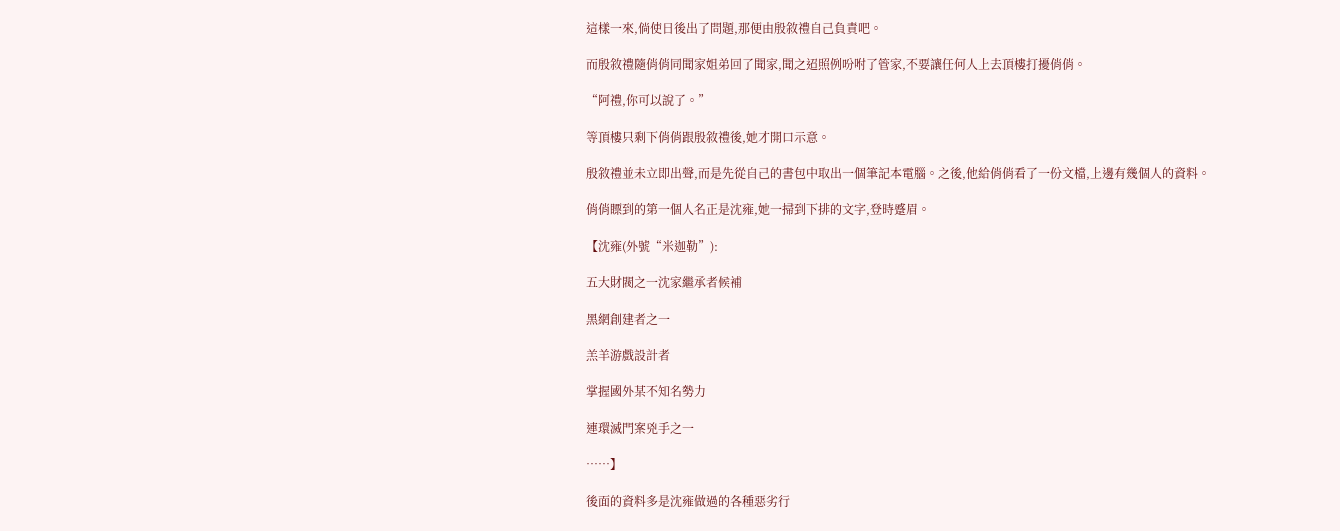這樣一來,倘使日後出了問題,那便由殷敘禮自己負責吧。

而殷敘禮隨俏俏同聞家姐弟回了聞家,聞之迢照例吩咐了管家,不要讓任何人上去頂樓打擾俏俏。

“阿禮,你可以說了。”

等頂樓只剩下俏俏跟殷敘禮後,她才開口示意。

殷敘禮並未立即出聲,而是先從自己的書包中取出一個筆記本電腦。之後,他給俏俏看了一份文檔,上邊有幾個人的資料。

俏俏瞟到的第一個人名正是沈雍,她一掃到下排的文字,登時蹙眉。

【沈雍(外號“米迦勒”):

五大財閥之一沈家繼承者候補

黑網創建者之一

羔羊游戲設計者

掌握國外某不知名勢力

連環滅門案兇手之一

……】

後面的資料多是沈雍做過的各種惡劣行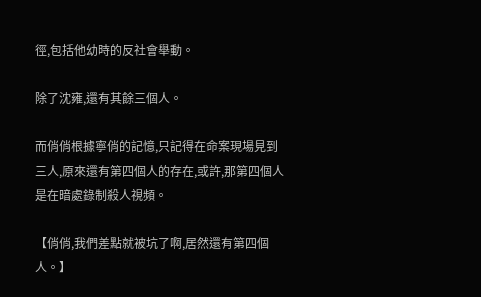徑,包括他幼時的反社會舉動。

除了沈雍,還有其餘三個人。

而俏俏根據寧俏的記憶,只記得在命案現場見到三人,原來還有第四個人的存在,或許,那第四個人是在暗處錄制殺人視頻。

【俏俏,我們差點就被坑了啊,居然還有第四個人。】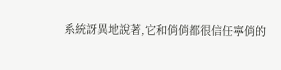系統訝異地說著,它和俏俏都很信任寧俏的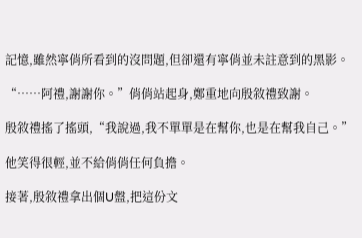記憶,雖然寧俏所看到的沒問題,但卻還有寧俏並未註意到的黑影。

“……阿禮,謝謝你。”俏俏站起身,鄭重地向殷敘禮致謝。

殷敘禮搖了搖頭,“我說過,我不單單是在幫你,也是在幫我自己。”

他笑得很輕,並不給俏俏任何負擔。

接著,殷敘禮拿出個U盤,把這份文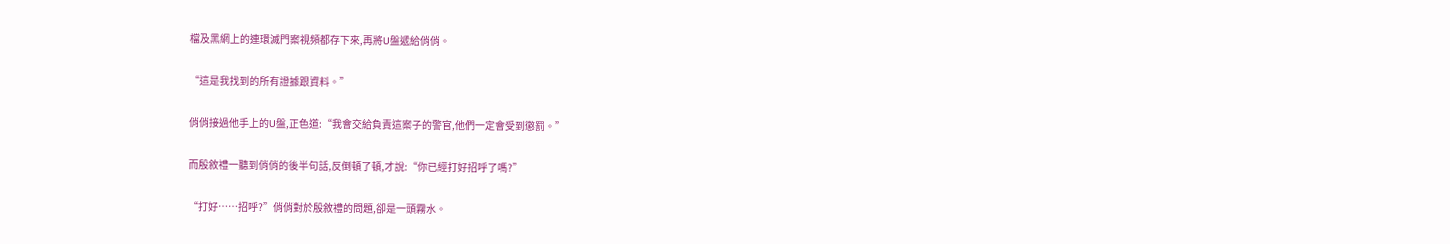檔及黑網上的連環滅門案視頻都存下來,再將U盤遞給俏俏。

“這是我找到的所有證據跟資料。”

俏俏接過他手上的U盤,正色道:“我會交給負責這案子的警官,他們一定會受到懲罰。”

而殷敘禮一聽到俏俏的後半句話,反倒頓了頓,才說:“你已經打好招呼了嗎?”

“打好……招呼?”俏俏對於殷敘禮的問題,卻是一頭霧水。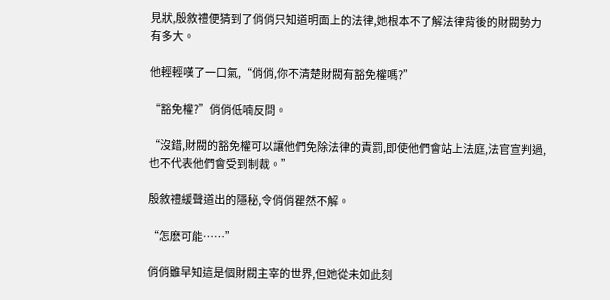見狀,殷敘禮便猜到了俏俏只知道明面上的法律,她根本不了解法律背後的財閥勢力有多大。

他輕輕嘆了一口氣,“俏俏,你不清楚財閥有豁免權嗎?”

“豁免權?”俏俏低喃反問。

“沒錯,財閥的豁免權可以讓他們免除法律的責罰,即使他們會站上法庭,法官宣判過,也不代表他們會受到制裁。”

殷敘禮緩聲道出的隱秘,令俏俏瞿然不解。

“怎麽可能……”

俏俏雖早知這是個財閥主宰的世界,但她從未如此刻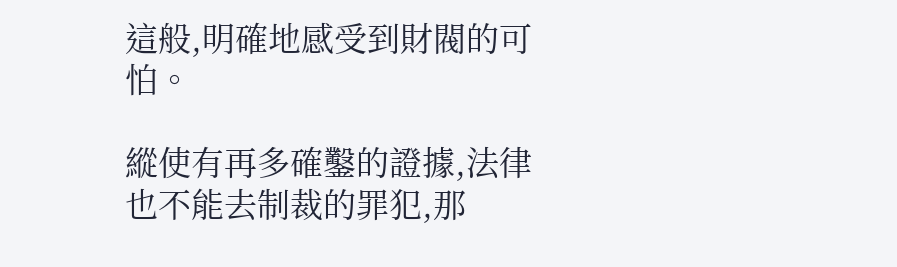這般,明確地感受到財閥的可怕。

縱使有再多確鑿的證據,法律也不能去制裁的罪犯,那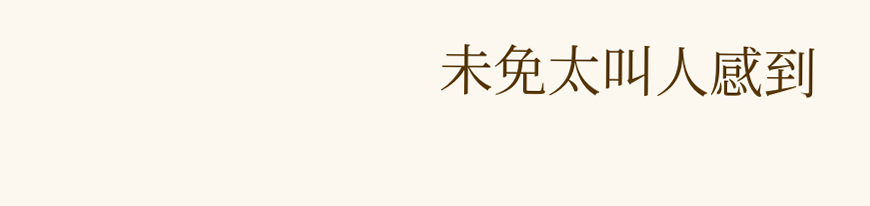未免太叫人感到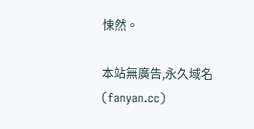悚然。

本站無廣告,永久域名(fanyan.cc)